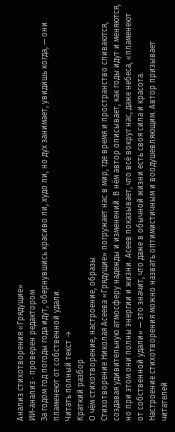Анализ стихотворения «Грядущие»
ИИ-анализ · проверен редактором
За годом год погоды года идут, обернувшись красиво ли, худо ли, но дух занимает, увидишь когда, — они пламенеют от собственной удали.
Читать полный текст →
Краткий разбор
О чём стихотворение, настроение, образы
Стихотворение Николая Асеева «Грядущие» погружает нас в мир, где время и пространство сливаются, создавая удивительную атмосферу надежды и изменений. В нём автор описывает, как годы идут и меняются, но при этом они полны энергии и жизни. Асеев показывает, что всё вокруг нас, даже небеса, «пламенеют от собственной удали» — это значит, что даже в обычной жизни есть своя сила и красота.
Настроение стихотворения можно назвать оптимистичным и воодушевляющим. Автор призывает читателей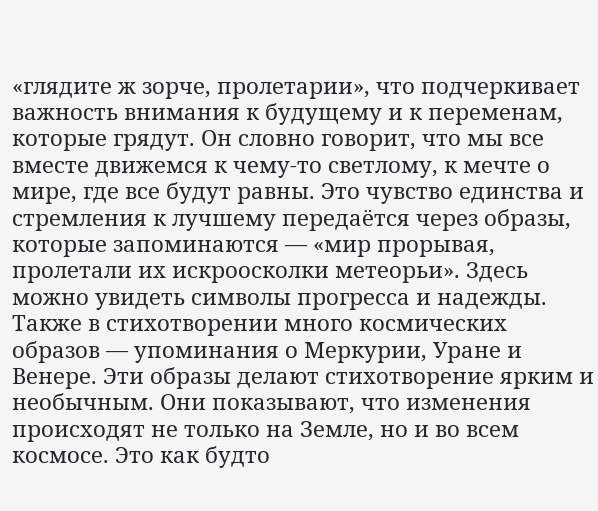«глядите ж зорче, пролетарии», что подчеркивает важность внимания к будущему и к переменам, которые грядут. Он словно говорит, что мы все вместе движемся к чему-то светлому, к мечте о мире, где все будут равны. Это чувство единства и стремления к лучшему передаётся через образы, которые запоминаются — «мир прорывая, пролетали их искроосколки метеорьи». Здесь можно увидеть символы прогресса и надежды.
Также в стихотворении много космических образов — упоминания о Меркурии, Уране и Венере. Эти образы делают стихотворение ярким и необычным. Они показывают, что изменения происходят не только на Земле, но и во всем космосе. Это как будто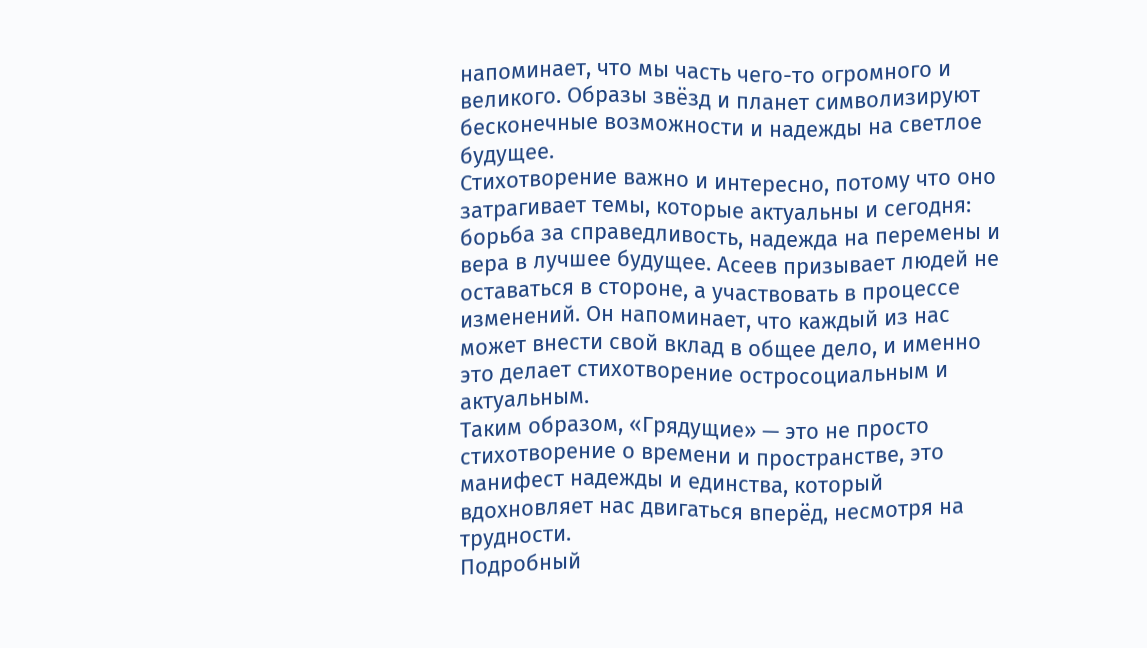напоминает, что мы часть чего-то огромного и великого. Образы звёзд и планет символизируют бесконечные возможности и надежды на светлое будущее.
Стихотворение важно и интересно, потому что оно затрагивает темы, которые актуальны и сегодня: борьба за справедливость, надежда на перемены и вера в лучшее будущее. Асеев призывает людей не оставаться в стороне, а участвовать в процессе изменений. Он напоминает, что каждый из нас может внести свой вклад в общее дело, и именно это делает стихотворение остросоциальным и актуальным.
Таким образом, «Грядущие» — это не просто стихотворение о времени и пространстве, это манифест надежды и единства, который вдохновляет нас двигаться вперёд, несмотря на трудности.
Подробный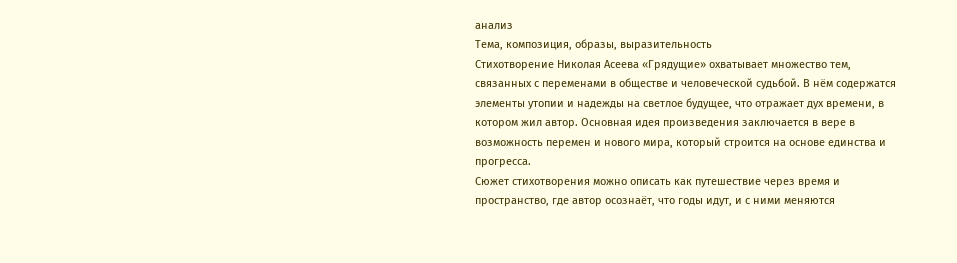анализ
Тема, композиция, образы, выразительность
Стихотворение Николая Асеева «Грядущие» охватывает множество тем, связанных с переменами в обществе и человеческой судьбой. В нём содержатся элементы утопии и надежды на светлое будущее, что отражает дух времени, в котором жил автор. Основная идея произведения заключается в вере в возможность перемен и нового мира, который строится на основе единства и прогресса.
Сюжет стихотворения можно описать как путешествие через время и пространство, где автор осознаёт, что годы идут, и с ними меняются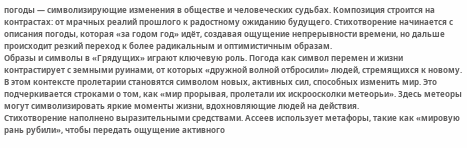погоды — символизирующие изменения в обществе и человеческих судьбах. Композиция строится на контрастах: от мрачных реалий прошлого к радостному ожиданию будущего. Стихотворение начинается с описания погоды, которая «за годом год» идёт, создавая ощущение непрерывности времени, но дальше происходит резкий переход к более радикальным и оптимистичным образам.
Образы и символы в «Грядущих» играют ключевую роль. Погода как символ перемен и жизни контрастирует с земными руинами, от которых «дружной волной отбросили» людей, стремящихся к новому. В этом контексте пролетарии становятся символом новых, активных сил, способных изменить мир. Это подчеркивается строками о том, как «мир прорывая, пролетали их искроосколки метеорьи». Здесь метеоры могут символизировать яркие моменты жизни, вдохновляющие людей на действия.
Стихотворение наполнено выразительными средствами. Ассеев использует метафоры, такие как «мировую рань рубили», чтобы передать ощущение активного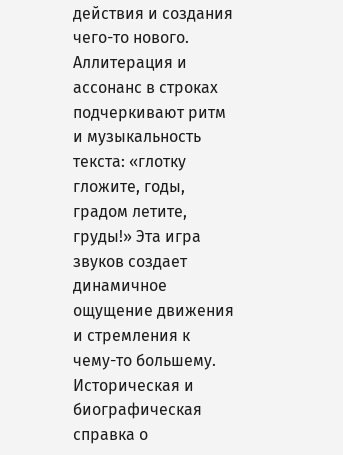действия и создания чего-то нового. Аллитерация и ассонанс в строках подчеркивают ритм и музыкальность текста: «глотку гложите, годы, градом летите, груды!» Эта игра звуков создает динамичное ощущение движения и стремления к чему-то большему.
Историческая и биографическая справка о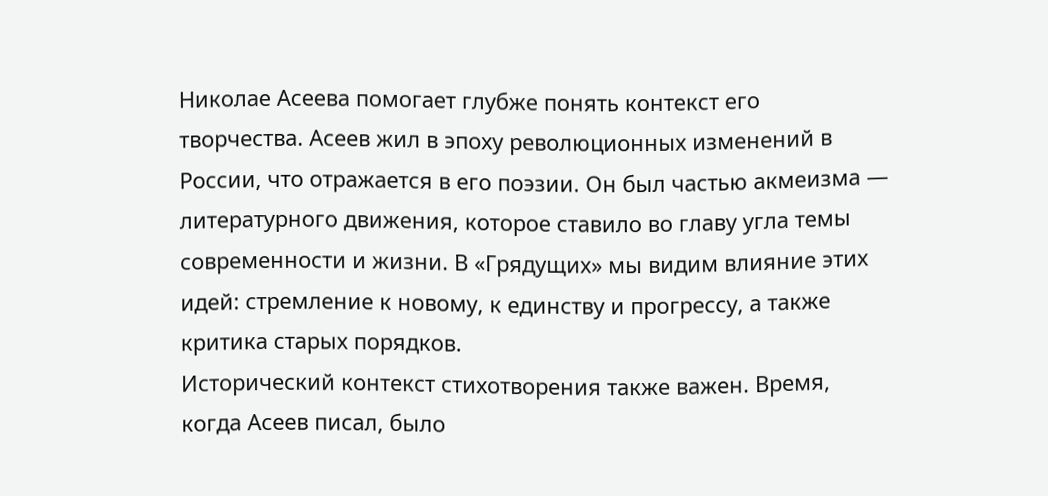Николае Асеева помогает глубже понять контекст его творчества. Асеев жил в эпоху революционных изменений в России, что отражается в его поэзии. Он был частью акмеизма — литературного движения, которое ставило во главу угла темы современности и жизни. В «Грядущих» мы видим влияние этих идей: стремление к новому, к единству и прогрессу, а также критика старых порядков.
Исторический контекст стихотворения также важен. Время, когда Асеев писал, было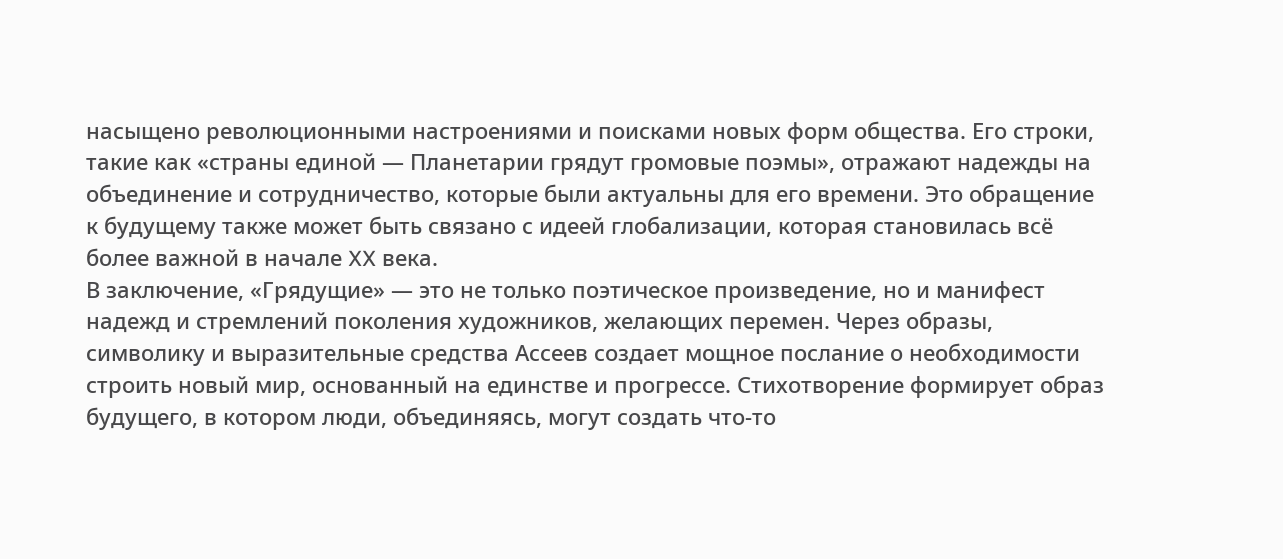насыщено революционными настроениями и поисками новых форм общества. Его строки, такие как «страны единой — Планетарии грядут громовые поэмы», отражают надежды на объединение и сотрудничество, которые были актуальны для его времени. Это обращение к будущему также может быть связано с идеей глобализации, которая становилась всё более важной в начале XX века.
В заключение, «Грядущие» — это не только поэтическое произведение, но и манифест надежд и стремлений поколения художников, желающих перемен. Через образы, символику и выразительные средства Ассеев создает мощное послание о необходимости строить новый мир, основанный на единстве и прогрессе. Стихотворение формирует образ будущего, в котором люди, объединяясь, могут создать что-то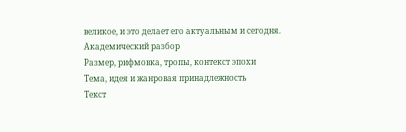великое, и это делает его актуальным и сегодня.
Академический разбор
Размер, рифмовка, тропы, контекст эпохи
Тема, идея и жанровая принадлежность
Текст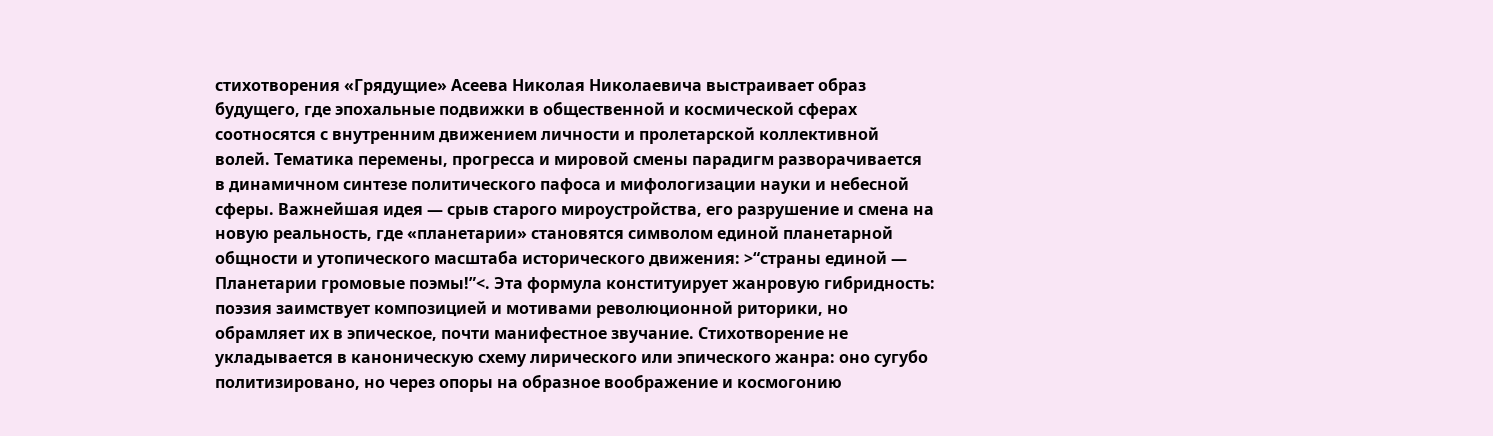стихотворения «Грядущие» Асеева Николая Николаевича выстраивает образ будущего, где эпохальные подвижки в общественной и космической сферах соотносятся с внутренним движением личности и пролетарской коллективной волей. Тематика перемены, прогресса и мировой смены парадигм разворачивается в динамичном синтезе политического пафоса и мифологизации науки и небесной сферы. Важнейшая идея — срыв старого мироустройства, его разрушение и смена на новую реальность, где «планетарии» становятся символом единой планетарной общности и утопического масштаба исторического движения: >“страны единой — Планетарии громовые поэмы!”<. Эта формула конституирует жанровую гибридность: поэзия заимствует композицией и мотивами революционной риторики, но обрамляет их в эпическое, почти манифестное звучание. Стихотворение не укладывается в каноническую схему лирического или эпического жанра: оно сугубо политизировано, но через опоры на образное воображение и космогонию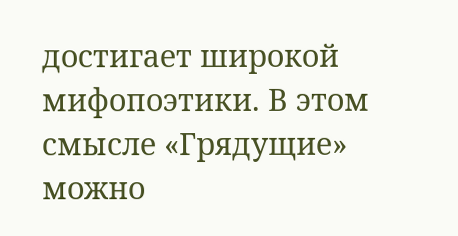достигает широкой мифопоэтики. В этом смысле «Грядущие» можно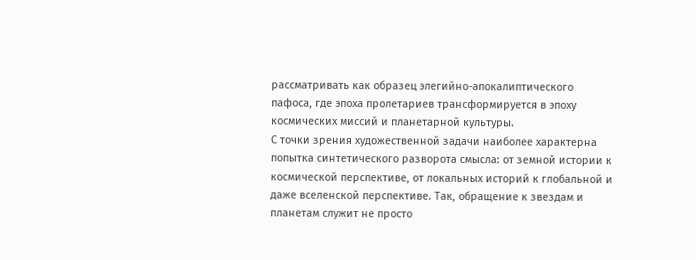рассматривать как образец элегийно-апокалиптического пафоса, где эпоха пролетариев трансформируется в эпоху космических миссий и планетарной культуры.
С точки зрения художественной задачи наиболее характерна попытка синтетического разворота смысла: от земной истории к космической перспективе, от локальных историй к глобальной и даже вселенской перспективе. Так, обращение к звездам и планетам служит не просто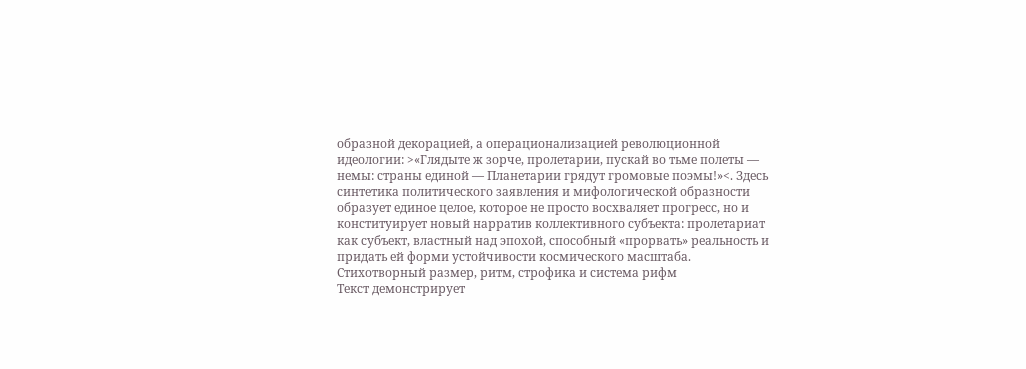образной декорацией, а операционализацией революционной идеологии: >«Глядыте ж зорче, пролетарии, пускай во тьме полеты — немы: страны единой — Планетарии грядут громовые поэмы!»<. Здесь синтетика политического заявления и мифологической образности образует единое целое, которое не просто восхваляет прогресс, но и конституирует новый нарратив коллективного субъекта: пролетариат как субъект, властный над эпохой, способный «прорвать» реальность и придать ей форми устойчивости космического масштаба.
Стихотворный размер, ритм, строфика и система рифм
Текст демонстрирует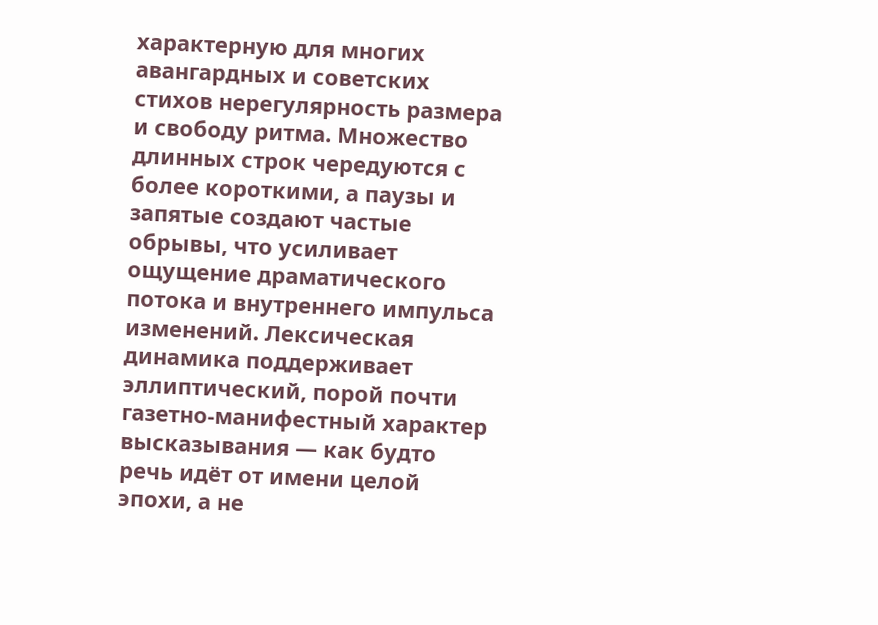характерную для многих авангардных и советских стихов нерегулярность размера и свободу ритма. Множество длинных строк чередуются с более короткими, а паузы и запятые создают частые обрывы, что усиливает ощущение драматического потока и внутреннего импульса изменений. Лексическая динамика поддерживает эллиптический, порой почти газетно-манифестный характер высказывания — как будто речь идёт от имени целой эпохи, а не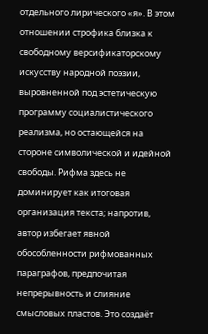отдельного лирического «я». В этом отношении строфика близка к свободному версификаторскому искусству народной поэзии, выровненной под эстетическую программу социалистического реализма, но остающейся на стороне символической и идейной свободы. Рифма здесь не доминирует как итоговая организация текста; напротив, автор избегает явной обособленности рифмованных параграфов, предпочитая непрерывность и слияние смысловых пластов. Это создаёт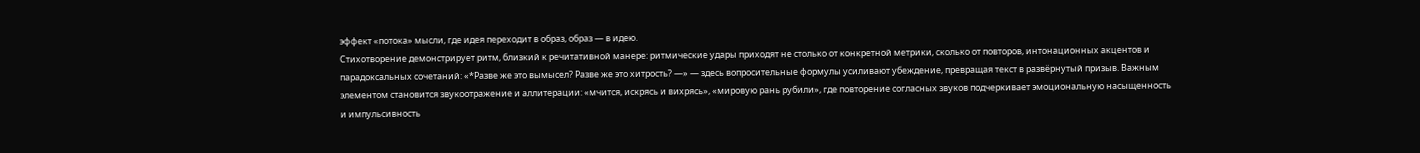эффект «потока» мысли, где идея переходит в образ, образ — в идею.
Стихотворение демонстрирует ритм, близкий к речитативной манере: ритмические удары приходят не столько от конкретной метрики, сколько от повторов, интонационных акцентов и парадоксальных сочетаний: «*Разве же это вымысел? Разве же это хитрость? —» — здесь вопросительные формулы усиливают убеждение, превращая текст в развёрнутый призыв. Важным элементом становится звукоотражение и аллитерации: «мчится, искрясь и вихрясь», «мировую рань рубили», где повторение согласных звуков подчеркивает эмоциональную насыщенность и импульсивность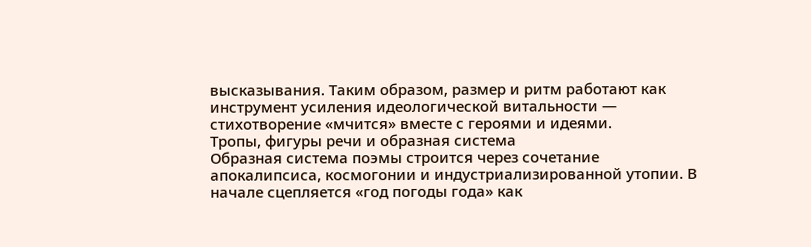высказывания. Таким образом, размер и ритм работают как инструмент усиления идеологической витальности — стихотворение «мчится» вместе с героями и идеями.
Тропы, фигуры речи и образная система
Образная система поэмы строится через сочетание апокалипсиса, космогонии и индустриализированной утопии. В начале сцепляется «год погоды года» как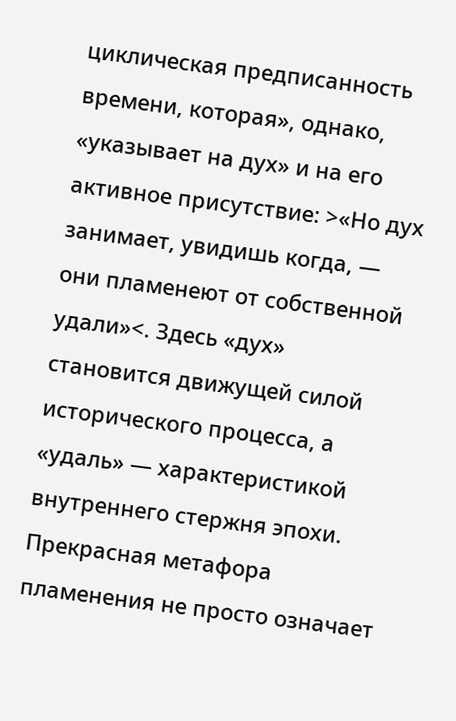циклическая предписанность времени, которая», однако, «указывает на дух» и на его активное присутствие: >«Но дух занимает, увидишь когда, — они пламенеют от собственной удали»<. Здесь «дух» становится движущей силой исторического процесса, а «удаль» — характеристикой внутреннего стержня эпохи. Прекрасная метафора пламенения не просто означает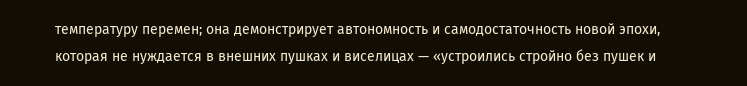температуру перемен; она демонстрирует автономность и самодостаточность новой эпохи, которая не нуждается в внешних пушках и виселицах — «устроились стройно без пушек и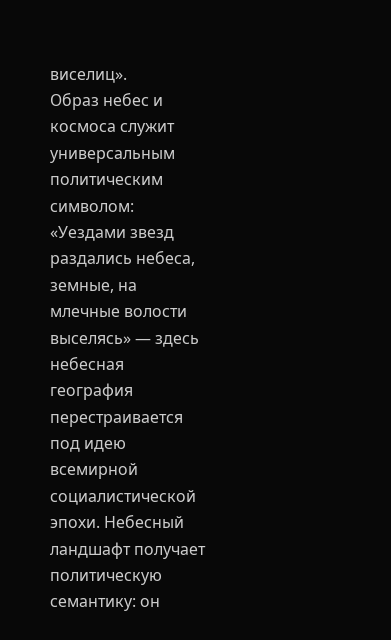виселиц».
Образ небес и космоса служит универсальным политическим символом: «Уездами звезд раздались небеса, земные, на млечные волости выселясь» — здесь небесная география перестраивается под идею всемирной социалистической эпохи. Небесный ландшафт получает политическую семантику: он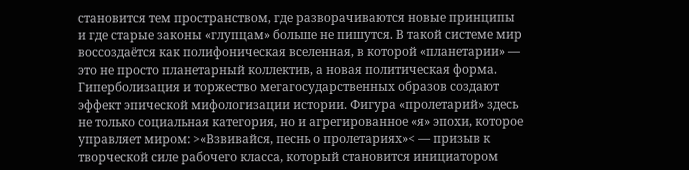становится тем пространством, где разворачиваются новые принципы и где старые законы «глупцам» больше не пишутся. В такой системе мир воссоздаётся как полифоническая вселенная, в которой «планетарии» — это не просто планетарный коллектив, а новая политическая форма.
Гиперболизация и торжество мегагосударственных образов создают эффект эпической мифологизации истории. Фигура «пролетарий» здесь не только социальная категория, но и агрегированное «я» эпохи, которое управляет миром: >«Взвивайся, песнь о пролетариях»< — призыв к творческой силе рабочего класса, который становится инициатором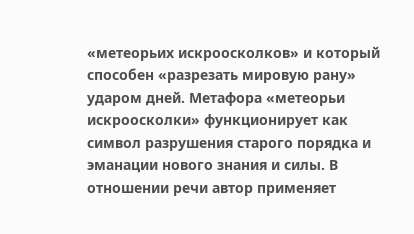«метеорьих искроосколков» и который способен «разрезать мировую рану» ударом дней. Метафора «метеорьи искроосколки» функционирует как символ разрушения старого порядка и эманации нового знания и силы. В отношении речи автор применяет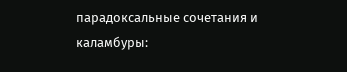парадоксальные сочетания и каламбуры: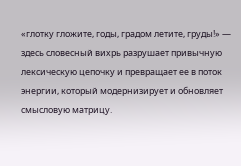«глотку гложите, годы, градом летите, груды!» — здесь словесный вихрь разрушает привычную лексическую цепочку и превращает ее в поток энергии, который модернизирует и обновляет смысловую матрицу.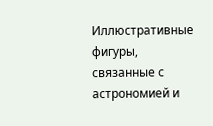Иллюстративные фигуры, связанные с астрономией и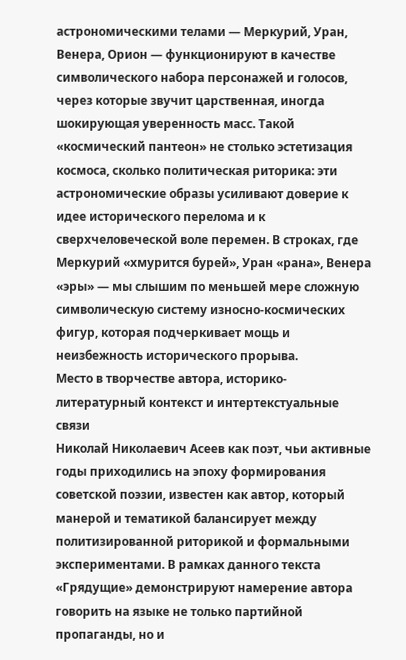астрономическими телами — Меркурий, Уран, Венера, Орион — функционируют в качестве символического набора персонажей и голосов, через которые звучит царственная, иногда шокирующая уверенность масс. Такой «космический пантеон» не столько эстетизация космоса, сколько политическая риторика: эти астрономические образы усиливают доверие к идее исторического перелома и к сверхчеловеческой воле перемен. В строках, где Меркурий «хмурится бурей», Уран «рана», Венера «эры» — мы слышим по меньшей мере сложную символическую систему износно-космических фигур, которая подчеркивает мощь и неизбежность исторического прорыва.
Место в творчестве автора, историко-литературный контекст и интертекстуальные связи
Николай Николаевич Асеев как поэт, чьи активные годы приходились на эпоху формирования советской поэзии, известен как автор, который манерой и тематикой балансирует между политизированной риторикой и формальными экспериментами. В рамках данного текста «Грядущие» демонстрируют намерение автора говорить на языке не только партийной пропаганды, но и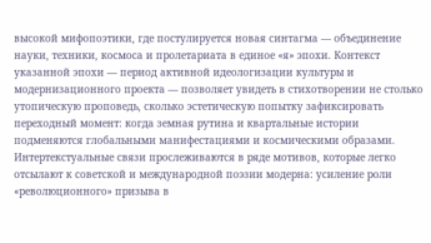высокой мифопоэтики, где постулируется новая синтагма — объединение науки, техники, космоса и пролетариата в единое «я» эпохи. Контекст указанной эпохи — период активной идеологизации культуры и модернизационного проекта — позволяет увидеть в стихотворении не столько утопическую проповедь, сколько эстетическую попытку зафиксировать переходный момент: когда земная рутина и квартальные истории подменяются глобальными манифестациями и космическими образами.
Интертекстуальные связи прослеживаются в ряде мотивов, которые легко отсылают к советской и международной поэзии модерна: усиление роли «революционного» призыва в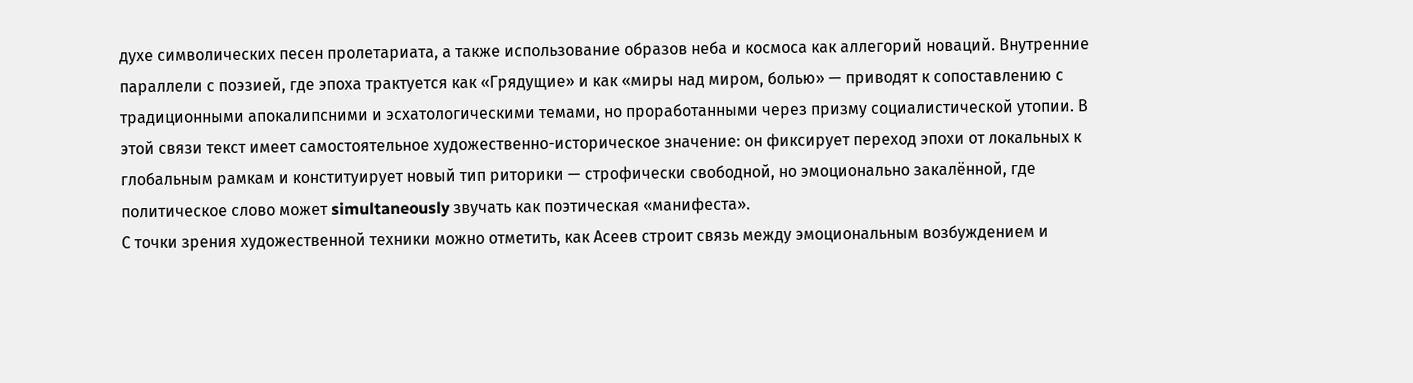духе символических песен пролетариата, а также использование образов неба и космоса как аллегорий новаций. Внутренние параллели с поэзией, где эпоха трактуется как «Грядущие» и как «миры над миром, болью» — приводят к сопоставлению с традиционными апокалипсними и эсхатологическими темами, но проработанными через призму социалистической утопии. В этой связи текст имеет самостоятельное художественно-историческое значение: он фиксирует переход эпохи от локальных к глобальным рамкам и конституирует новый тип риторики — строфически свободной, но эмоционально закалённой, где политическое слово может simultaneously звучать как поэтическая «манифеста».
С точки зрения художественной техники можно отметить, как Асеев строит связь между эмоциональным возбуждением и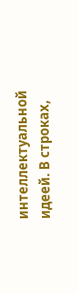интеллектуальной идеей. В строках,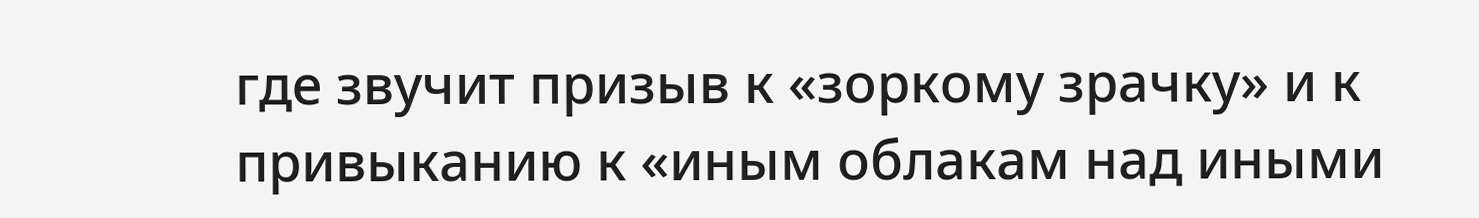где звучит призыв к «зоркому зрачку» и к привыканию к «иным облакам над иными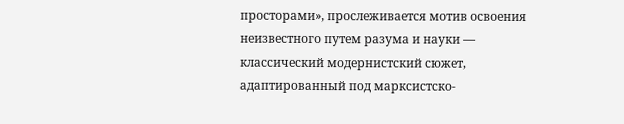просторами», прослеживается мотив освоения неизвестного путем разума и науки — классический модернистский сюжет, адаптированный под марксистско-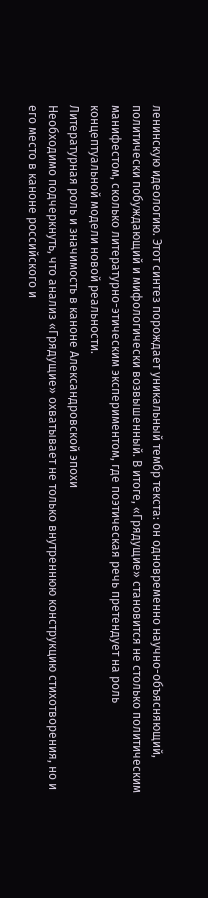ленинскую идеологию. Этот синтез порождает уникальный тембр текста: он одновременно научно-объясняющий, политически побуждающий и мифологически возвышенный. В итоге, «Грядущие» становится не столько политическим манифестом, сколько литературно-этическим экспериментом, где поэтическая речь претендует на роль концептуальной модели новой реальности.
Литературная роль и значимость в каноне Александровской эпохи
Необходимо подчеркнуть, что анализ «Грядущие» охватывает не только внутреннюю конструкцию стихотворения, но и его место в каноне российского и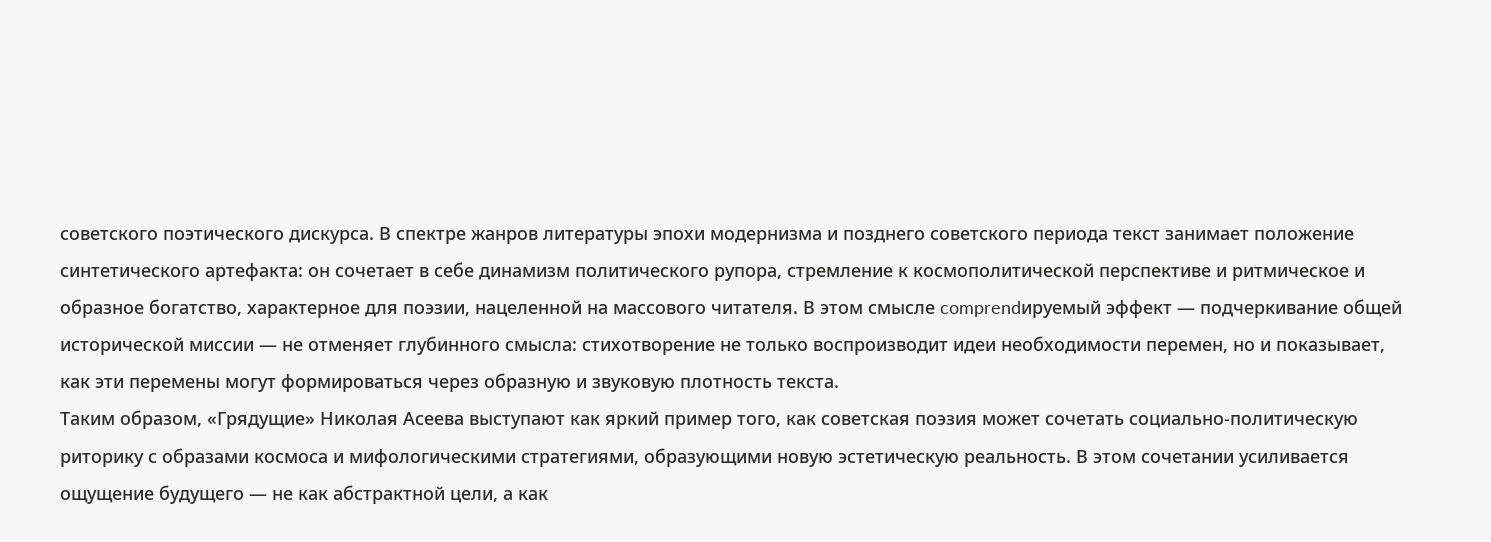советского поэтического дискурса. В спектре жанров литературы эпохи модернизма и позднего советского периода текст занимает положение синтетического артефакта: он сочетает в себе динамизм политического рупора, стремление к космополитической перспективе и ритмическое и образное богатство, характерное для поэзии, нацеленной на массового читателя. В этом смысле comprendируемый эффект — подчеркивание общей исторической миссии — не отменяет глубинного смысла: стихотворение не только воспроизводит идеи необходимости перемен, но и показывает, как эти перемены могут формироваться через образную и звуковую плотность текста.
Таким образом, «Грядущие» Николая Асеева выступают как яркий пример того, как советская поэзия может сочетать социально-политическую риторику с образами космоса и мифологическими стратегиями, образующими новую эстетическую реальность. В этом сочетании усиливается ощущение будущего — не как абстрактной цели, а как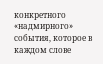конкретного «надмирного» события, которое в каждом слове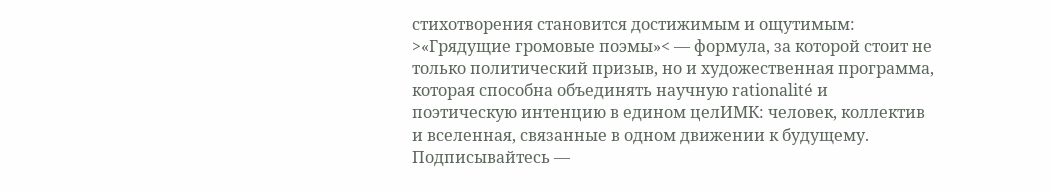стихотворения становится достижимым и ощутимым: >«Грядущие громовые поэмы»< — формула, за которой стоит не только политический призыв, но и художественная программа, которая способна объединять научную rationalité и поэтическую интенцию в едином целИМК: человек, коллектив и вселенная, связанные в одном движении к будущему.
Подписывайтесь —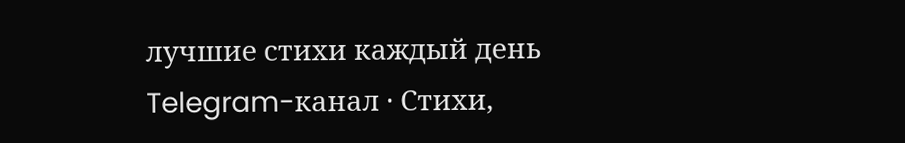лучшие стихи каждый день
Telegram-канал · Стихи,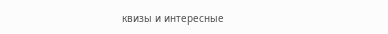квизы и интересные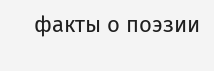факты о поэзии